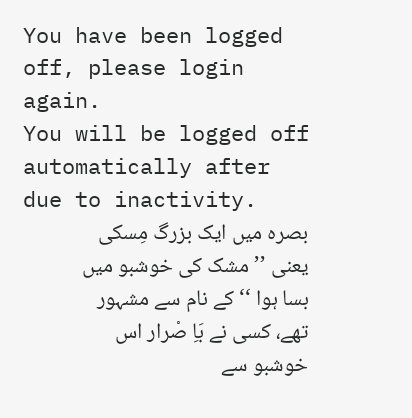You have been logged off, please login again.
You will be logged off automatically after due to inactivity.
بصرہ میں ایک بزرگ مِسکی یعنی ’’مشک کی خوشبو میں بسا ہوا ‘‘ کے نام سے مشہور تھے، کسی نے بَاِ صْرار اس خوشبو سے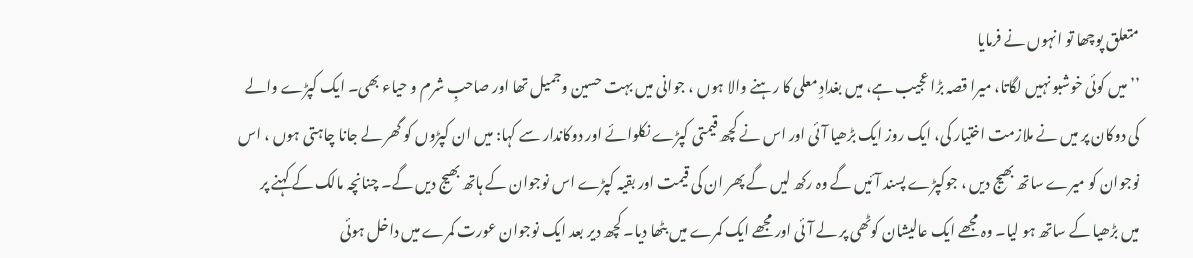متعلق پوچھا تو انہوں نے فرمایا
’’ میں کوئی خوشبو نہیں لگاتا، میرا قصہ بڑا عجیب ہے، میں بغدادِ معلی کا رہنے والا ہوں ، جوانی میں بہت حسین وجمیل تھا اور صاحبِ شرم و حیاء بھی۔ ایک کپڑے والے کی دوکان پر میں نے ملازمت اختیار کی، ایک روز ایک بڑھیا آئی اور اس نے کچھ قیمتی کپڑے نکلوائے اور دوکاندار سے کہا: میں ان کپڑوں کو گھر لے جانا چاہتی ہوں ، اس نوجوان کو میرے ساتھ بھیج دیں ، جوکپڑے پسند آئیں گے وہ رکھ لیں گے پھر ان کی قیمت اور بقیہ کپڑے اس نوجوان کے ہاتھ بھیج دیں گے۔ چنانچہ مالک کے کہنے پر میں بڑھیا کے ساتھ ہو لیا۔ وہ مجھے ایک عالیشان کوٹھی پر لے آئی اور مجھے ایک کمرے میں بٹھا دیا۔ کچھ دیر بعد ایک نوجوان عورت کمرے میں داخل ہوئی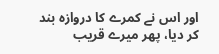اور اس نے کمرے کا دروازہ بند کر دیا، پھر میرے قریب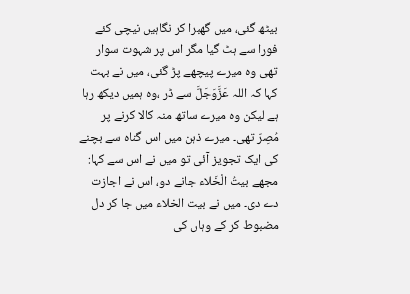بیٹھ گئی، میں گھبرا کر نگاہیں نیچی کئے فورا سے ہٹ گیا مگر اس پر شہوت سوار تھی وہ میرے پیچھے پڑ گئی، میں نے بہت کہا کہ اللہ عَزَّوَجَلَّ سے ڈر ،وہ ہمیں دیکھ رہا ہے لیکن وہ میرے ساتھ منہ کالا کرنے پر مُصِرّ تھی۔ میرے ذہن میں اس گناہ سے بچنے کی ایک تجویز آئی تو میں نے اس سے کہا: مجھے بیتُ الْخَلاء جانے دو، اس نے اجازت دے دی۔ میں نے بیت الخلاء میں جا کر دل مضبوط کر کے وہاں کی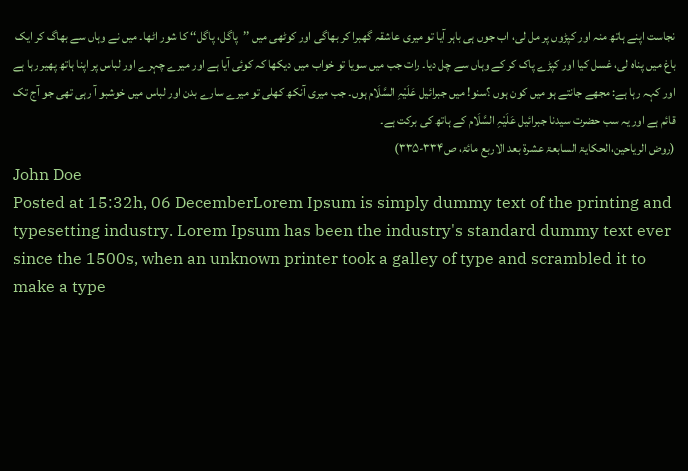نجاست اپنے ہاتھ منہ اور کپڑوں پر مل لی، اب جوں ہی باہر آیا تو میری عاشقہ گھبرا کر بھاگی اور کوٹھی میں ’’پاگل، پاگل‘‘ کا شور اٹھا۔ میں نے وہاں سے بھاگ کر ایک باغ میں پناہ لی، غسل کیا اور کپڑے پاک کر کے وہاں سے چل دیا۔ رات جب میں سویا تو خواب میں دیکھا کہ کوئی آیا ہے اور میرے چہرے اور لباس پر اپنا ہاتھ پھیر رہا ہے اور کہہ رہا ہے: مجھے جانتے ہو میں کون ہوں ؟سنو! میں جبرائیل عَلَیْہِ السَّلَام ہوں۔ جب میری آنکھ کھلی تو میرے سارے بدن اور لباس میں خوشبو آ رہی تھی جو آج تک قائم ہے اور یہ سب حضرت سیدنا جبرائیل عَلَیْہِ السَّلَام کے ہاتھ کی برکت ہے۔
(روض الریاحین،الحکایۃ السابعۃ عشرۃ بعد الاربع مائۃ، ص۳۳۴-۳۳۵)
John Doe
Posted at 15:32h, 06 DecemberLorem Ipsum is simply dummy text of the printing and typesetting industry. Lorem Ipsum has been the industry's standard dummy text ever since the 1500s, when an unknown printer took a galley of type and scrambled it to make a type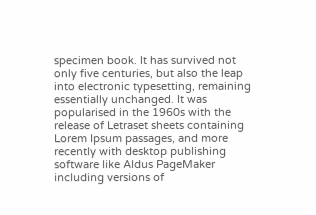specimen book. It has survived not only five centuries, but also the leap into electronic typesetting, remaining essentially unchanged. It was popularised in the 1960s with the release of Letraset sheets containing Lorem Ipsum passages, and more recently with desktop publishing software like Aldus PageMaker including versions of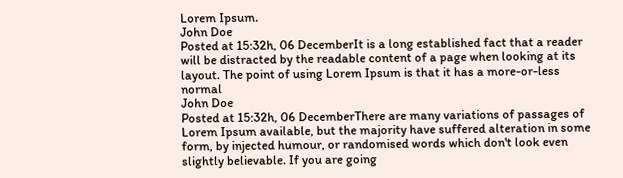Lorem Ipsum.
John Doe
Posted at 15:32h, 06 DecemberIt is a long established fact that a reader will be distracted by the readable content of a page when looking at its layout. The point of using Lorem Ipsum is that it has a more-or-less normal
John Doe
Posted at 15:32h, 06 DecemberThere are many variations of passages of Lorem Ipsum available, but the majority have suffered alteration in some form, by injected humour, or randomised words which don't look even slightly believable. If you are going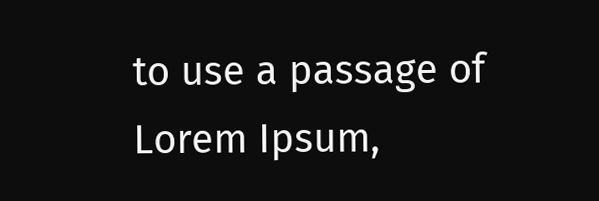to use a passage of Lorem Ipsum,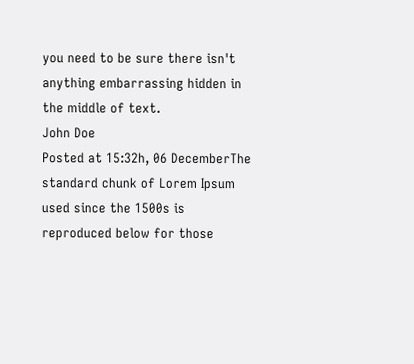you need to be sure there isn't anything embarrassing hidden in the middle of text.
John Doe
Posted at 15:32h, 06 DecemberThe standard chunk of Lorem Ipsum used since the 1500s is reproduced below for those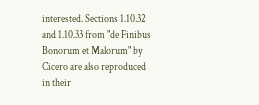interested. Sections 1.10.32 and 1.10.33 from "de Finibus Bonorum et Malorum" by Cicero are also reproduced in their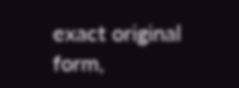exact original form,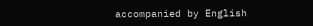accompanied by English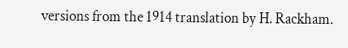versions from the 1914 translation by H. Rackham.